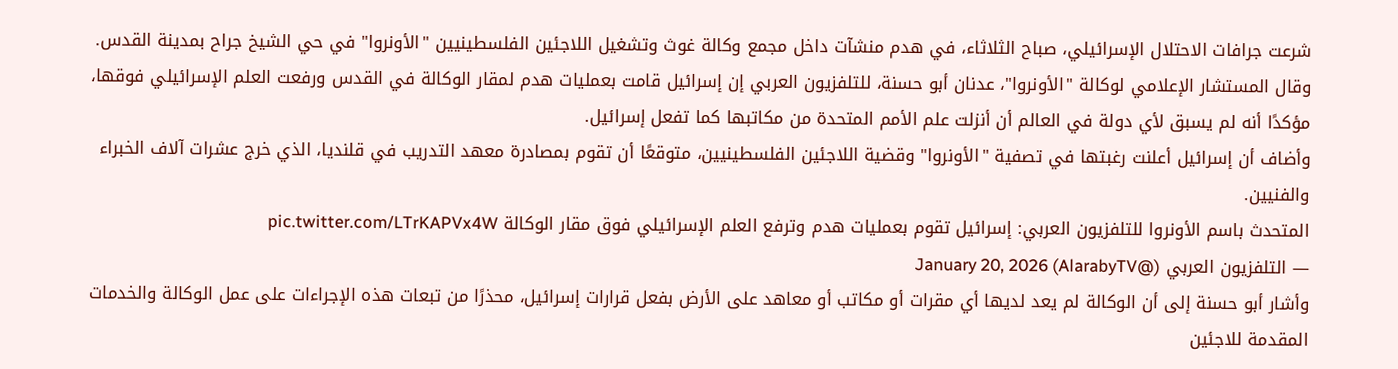شرعت جرافات الاحتلال الإسرائيلي، صباح الثلاثاء، في هدم منشآت داخل مجمع وكالة غوث وتشغيل اللاجئين الفلسطينيين "الأونروا" في حي الشيخ جراح بمدينة القدس.
وقال المستشار الإعلامي لوكالة "الأونروا"، عدنان أبو حسنة، للتلفزيون العربي إن إسرائيل قامت بعمليات هدم لمقار الوكالة في القدس ورفعت العلم الإسرائيلي فوقها، مؤكدًا أنه لم يسبق لأي دولة في العالم أن أنزلت علم الأمم المتحدة من مكاتبها كما تفعل إسرائيل.
وأضاف أن إسرائيل أعلنت رغبتها في تصفية "الأونروا" وقضية اللاجئين الفلسطينيين، متوقعًا أن تقوم بمصادرة معهد التدريب في قلنديا، الذي خرج عشرات آلاف الخبراء والفنيين.
المتحدث باسم الأونروا للتلفزيون العربي: إسرائيل تقوم بعمليات هدم وترفع العلم الإسرائيلي فوق مقار الوكالة pic.twitter.com/LTrKAPVx4W
— التلفزيون العربي (@AlarabyTV) January 20, 2026
وأشار أبو حسنة إلى أن الوكالة لم يعد لديها أي مقرات أو مكاتب أو معاهد على الأرض بفعل قرارات إسرائيل، محذرًا من تبعات هذه الإجراءات على عمل الوكالة والخدمات المقدمة للاجئين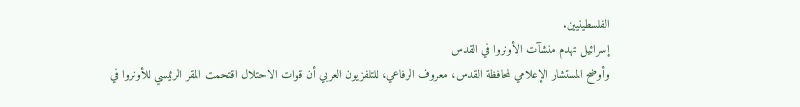الفلسطينيين.
إسرائيل تهدم منشآت الأونروا في القدس
وأوضح المستشار الإعلامي لمحافظة القدس، معروف الرفاعي، للتلفزيون العربي أن قوات الاحتلال اقتحمت المقر الرئيسي للأونروا في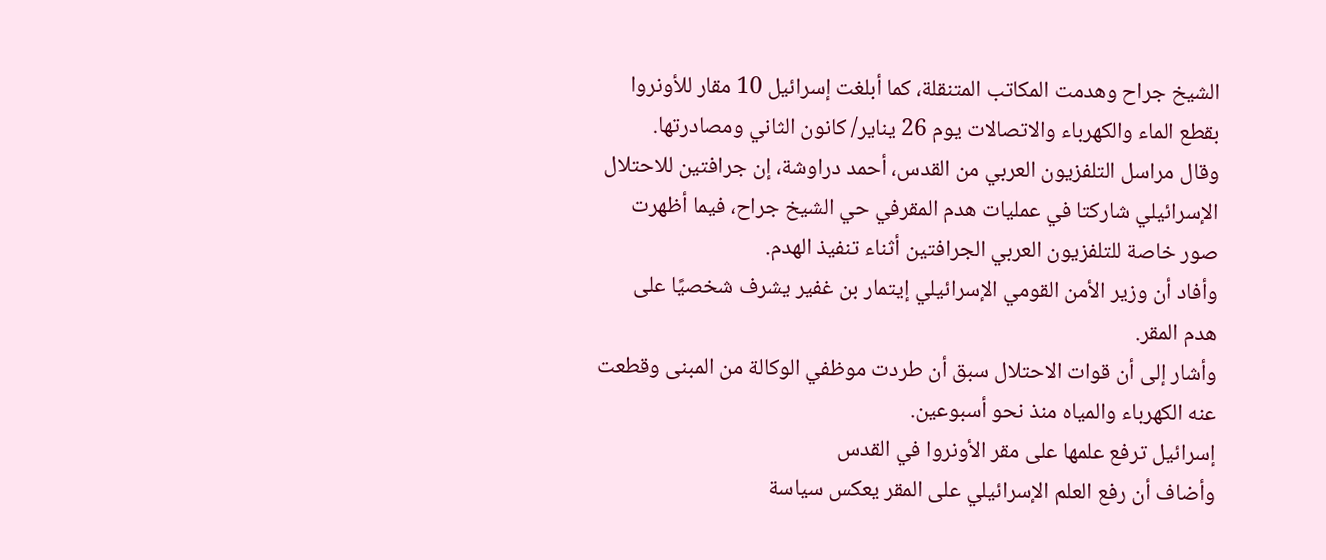الشيخ جراح وهدمت المكاتب المتنقلة، كما أبلغت إسرائيل 10 مقار للأونروا بقطع الماء والكهرباء والاتصالات يوم 26 يناير/ كانون الثاني ومصادرتها.
وقال مراسل التلفزيون العربي من القدس، أحمد دراوشة، إن جرافتين للاحتلال الإسرائيلي شاركتا في عمليات هدم المقرفي حي الشيخ جراح، فيما أظهرت صور خاصة للتلفزيون العربي الجرافتين أثناء تنفيذ الهدم.
وأفاد أن وزير الأمن القومي الإسرائيلي إيتمار بن غفير يشرف شخصيًا على هدم المقر.
وأشار إلى أن قوات الاحتلال سبق أن طردت موظفي الوكالة من المبنى وقطعت عنه الكهرباء والمياه منذ نحو أسبوعين.
إسرائيل ترفع علمها على مقر الأونروا في القدس
وأضاف أن رفع العلم الإسرائيلي على المقر يعكس سياسة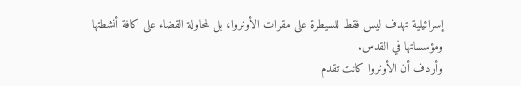إسرائيلية تهدف ليس فقط للسيطرة على مقرات الأونروا، بل لمحاولة القضاء على كافة أنشطتها ومؤسساتها في القدس.
وأردف أن الأونروا كانت تقدم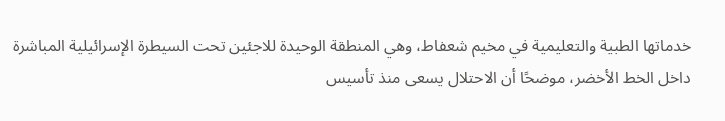خدماتها الطبية والتعليمية في مخيم شعفاط، وهي المنطقة الوحيدة للاجئين تحت السيطرة الإسرائيلية المباشرة داخل الخط الأخضر، موضحًا أن الاحتلال يسعى منذ تأسيس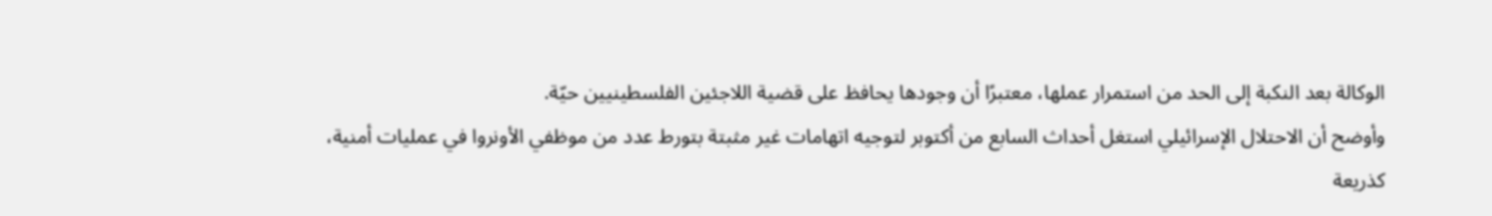الوكالة بعد النكبة إلى الحد من استمرار عملها، معتبرًا أن وجودها يحافظ على قضية اللاجئين الفلسطينيين حيّة.
وأوضح أن الاحتلال الإسرائيلي استغل أحداث السابع من أكتوبر لتوجيه اتهامات غير مثبتة بتورط عدد من موظفي الأونروا في عمليات أمنية، كذريعة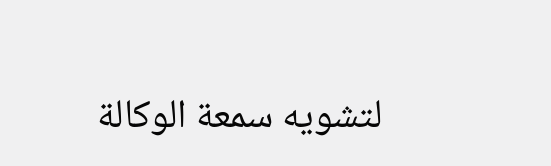لتشويه سمعة الوكالة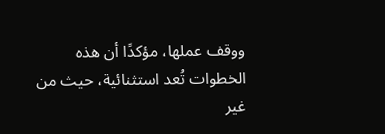ووقف عملها، مؤكدًا أن هذه الخطوات تُعد استثنائية، حيث من غير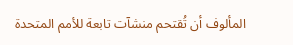المألوف أن تُقتحم منشآت تابعة للأمم المتحدة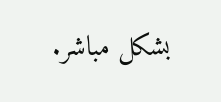بشكل مباشر.